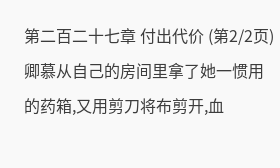第二百二十七章 付出代价 (第2/2页)
卿慕从自己的房间里拿了她一惯用的药箱,又用剪刀将布剪开,血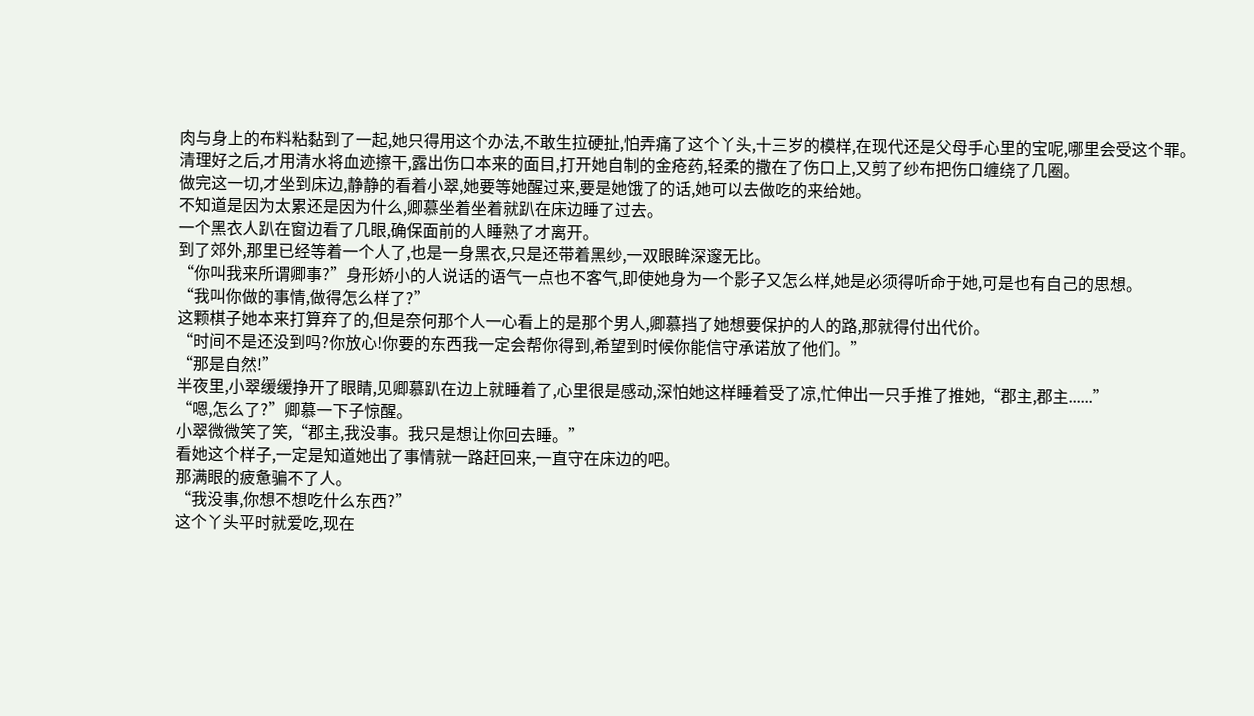肉与身上的布料粘黏到了一起,她只得用这个办法,不敢生拉硬扯,怕弄痛了这个丫头,十三岁的模样,在现代还是父母手心里的宝呢,哪里会受这个罪。
清理好之后,才用清水将血迹擦干,露出伤口本来的面目,打开她自制的金疮药,轻柔的撒在了伤口上,又剪了纱布把伤口缠绕了几圈。
做完这一切,才坐到床边,静静的看着小翠,她要等她醒过来,要是她饿了的话,她可以去做吃的来给她。
不知道是因为太累还是因为什么,卿慕坐着坐着就趴在床边睡了过去。
一个黑衣人趴在窗边看了几眼,确保面前的人睡熟了才离开。
到了郊外,那里已经等着一个人了,也是一身黑衣,只是还带着黑纱,一双眼眸深邃无比。
“你叫我来所谓卿事?”身形娇小的人说话的语气一点也不客气,即使她身为一个影子又怎么样,她是必须得听命于她,可是也有自己的思想。
“我叫你做的事情,做得怎么样了?”
这颗棋子她本来打算弃了的,但是奈何那个人一心看上的是那个男人,卿慕挡了她想要保护的人的路,那就得付出代价。
“时间不是还没到吗?你放心!你要的东西我一定会帮你得到,希望到时候你能信守承诺放了他们。”
“那是自然!”
半夜里,小翠缓缓挣开了眼睛,见卿慕趴在边上就睡着了,心里很是感动,深怕她这样睡着受了凉,忙伸出一只手推了推她,“郡主,郡主......”
“嗯,怎么了?”卿慕一下子惊醒。
小翠微微笑了笑,“郡主,我没事。我只是想让你回去睡。”
看她这个样子,一定是知道她出了事情就一路赶回来,一直守在床边的吧。
那满眼的疲惫骗不了人。
“我没事,你想不想吃什么东西?”
这个丫头平时就爱吃,现在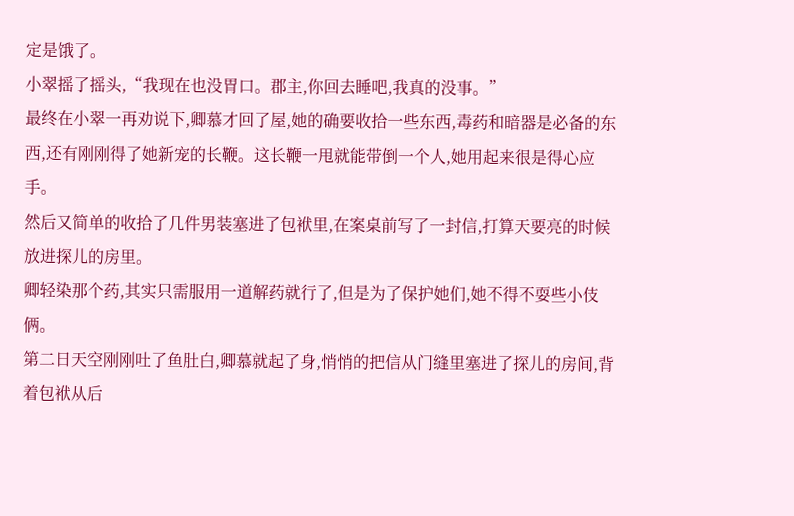定是饿了。
小翠摇了摇头,“我现在也没胃口。郡主,你回去睡吧,我真的没事。”
最终在小翠一再劝说下,卿慕才回了屋,她的确要收拾一些东西,毒药和暗器是必备的东西,还有刚刚得了她新宠的长鞭。这长鞭一甩就能带倒一个人,她用起来很是得心应手。
然后又简单的收拾了几件男装塞进了包袱里,在案桌前写了一封信,打算天要亮的时候放进探儿的房里。
卿轻染那个药,其实只需服用一道解药就行了,但是为了保护她们,她不得不耍些小伎俩。
第二日天空刚刚吐了鱼肚白,卿慕就起了身,悄悄的把信从门缝里塞进了探儿的房间,背着包袱从后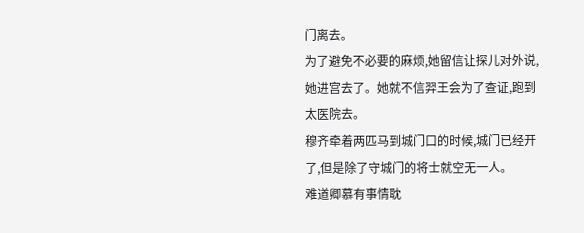门离去。
为了避免不必要的麻烦,她留信让探儿对外说,她进宫去了。她就不信羿王会为了查证,跑到太医院去。
穆齐牵着两匹马到城门口的时候,城门已经开了,但是除了守城门的将士就空无一人。
难道卿慕有事情耽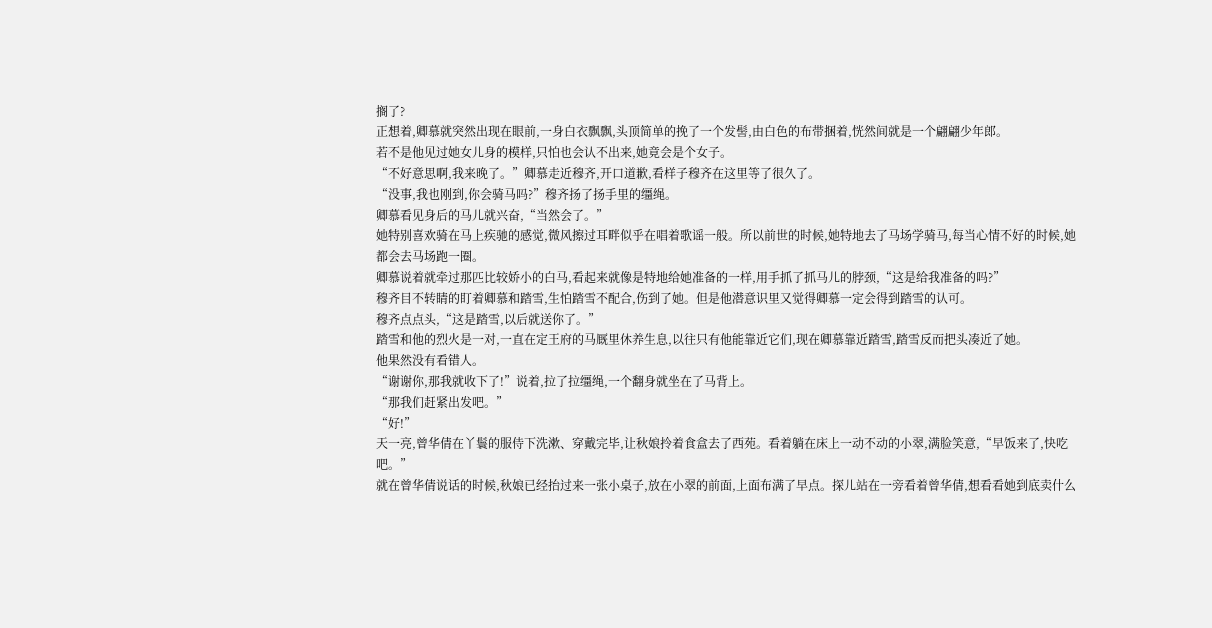搁了?
正想着,卿慕就突然出现在眼前,一身白衣飘飘,头顶简单的挽了一个发髻,由白色的布带捆着,恍然间就是一个翩翩少年郎。
若不是他见过她女儿身的模样,只怕也会认不出来,她竟会是个女子。
“不好意思啊,我来晚了。”卿慕走近穆齐,开口道歉,看样子穆齐在这里等了很久了。
“没事,我也刚到,你会骑马吗?”穆齐扬了扬手里的缰绳。
卿慕看见身后的马儿就兴奋,“当然会了。”
她特别喜欢骑在马上疾驰的感觉,微风擦过耳畔似乎在唱着歌谣一般。所以前世的时候,她特地去了马场学骑马,每当心情不好的时候,她都会去马场跑一圈。
卿慕说着就牵过那匹比较娇小的白马,看起来就像是特地给她准备的一样,用手抓了抓马儿的脖颈,“这是给我准备的吗?”
穆齐目不转睛的盯着卿慕和踏雪,生怕踏雪不配合,伤到了她。但是他潜意识里又觉得卿慕一定会得到踏雪的认可。
穆齐点点头,“这是踏雪,以后就送你了。”
踏雪和他的烈火是一对,一直在定王府的马厩里休养生息,以往只有他能靠近它们,现在卿慕靠近踏雪,踏雪反而把头凑近了她。
他果然没有看错人。
“谢谢你,那我就收下了!”说着,拉了拉缰绳,一个翻身就坐在了马背上。
“那我们赶紧出发吧。”
“好!”
天一亮,曾华倩在丫鬟的服侍下洗漱、穿戴完毕,让秋娘拎着食盒去了西苑。看着躺在床上一动不动的小翠,满脸笑意,“早饭来了,快吃吧。”
就在曾华倩说话的时候,秋娘已经抬过来一张小桌子,放在小翠的前面,上面布满了早点。探儿站在一旁看着曾华倩,想看看她到底卖什么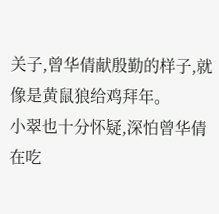关子,曾华倩献殷勤的样子,就像是黄鼠狼给鸡拜年。
小翠也十分怀疑,深怕曾华倩在吃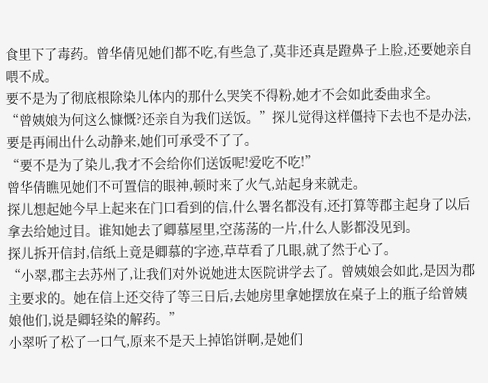食里下了毒药。曾华倩见她们都不吃,有些急了,莫非还真是蹬鼻子上脸,还要她亲自喂不成。
要不是为了彻底根除染儿体内的那什么哭笑不得粉,她才不会如此委曲求全。
“曾姨娘为何这么慷慨?还亲自为我们送饭。”探儿觉得这样僵持下去也不是办法,要是再闹出什么动静来,她们可承受不了了。
“要不是为了染儿,我才不会给你们送饭呢!爱吃不吃!”
曾华倩瞧见她们不可置信的眼神,顿时来了火气,站起身来就走。
探儿想起她今早上起来在门口看到的信,什么署名都没有,还打算等郡主起身了以后拿去给她过目。谁知她去了卿慕屋里,空荡荡的一片,什么人影都没见到。
探儿拆开信封,信纸上竟是卿慕的字迹,草草看了几眼,就了然于心了。
“小翠,郡主去苏州了,让我们对外说她进太医院讲学去了。曾姨娘会如此,是因为郡主要求的。她在信上还交待了等三日后,去她房里拿她摆放在桌子上的瓶子给曾姨娘他们,说是卿轻染的解药。”
小翠听了松了一口气,原来不是天上掉馅饼啊,是她们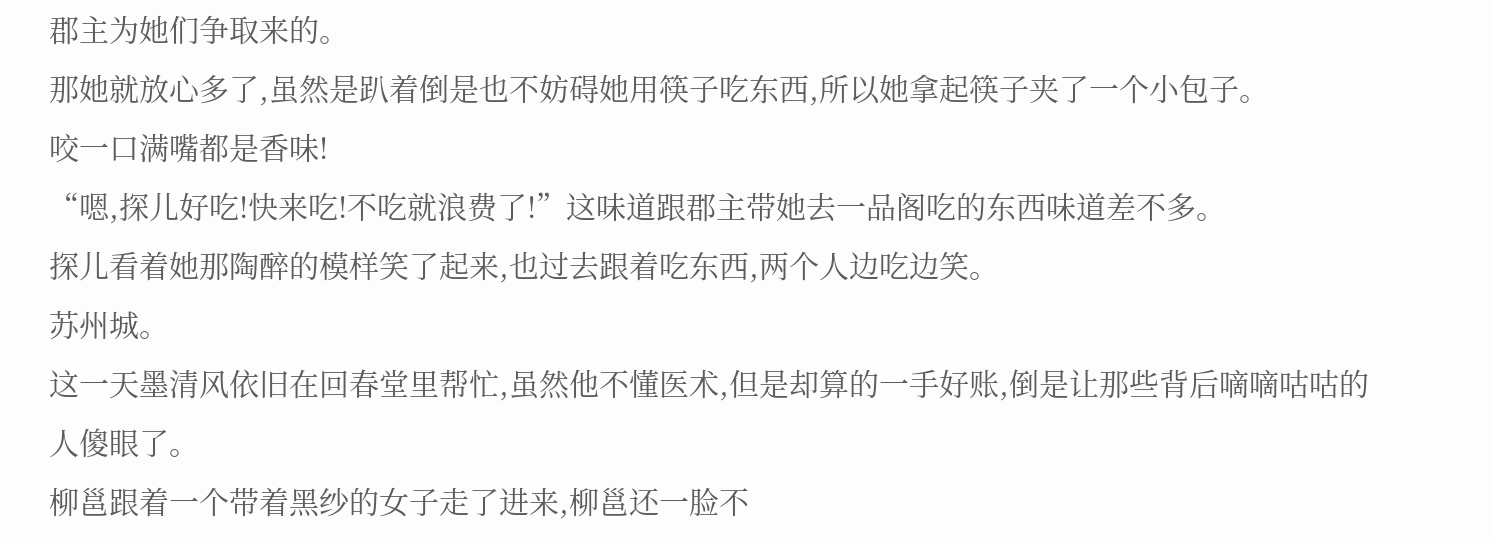郡主为她们争取来的。
那她就放心多了,虽然是趴着倒是也不妨碍她用筷子吃东西,所以她拿起筷子夹了一个小包子。
咬一口满嘴都是香味!
“嗯,探儿好吃!快来吃!不吃就浪费了!”这味道跟郡主带她去一品阁吃的东西味道差不多。
探儿看着她那陶醉的模样笑了起来,也过去跟着吃东西,两个人边吃边笑。
苏州城。
这一天墨清风依旧在回春堂里帮忙,虽然他不懂医术,但是却算的一手好账,倒是让那些背后嘀嘀咕咕的人傻眼了。
柳邕跟着一个带着黑纱的女子走了进来,柳邕还一脸不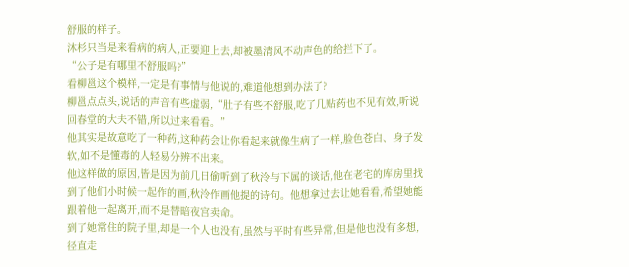舒服的样子。
沐杉只当是来看病的病人,正要迎上去,却被墨清风不动声色的给拦下了。
“公子是有哪里不舒服吗?”
看柳邕这个模样,一定是有事情与他说的,难道他想到办法了?
柳邕点点头,说话的声音有些虚弱,“肚子有些不舒服,吃了几贴药也不见有效,听说回春堂的大夫不错,所以过来看看。”
他其实是故意吃了一种药,这种药会让你看起来就像生病了一样,脸色苍白、身子发软,如不是懂毒的人轻易分辨不出来。
他这样做的原因,皆是因为前几日偷听到了秋泠与下属的谈话,他在老宅的库房里找到了他们小时候一起作的画,秋泠作画他提的诗句。他想拿过去让她看看,希望她能跟着他一起离开,而不是替暗夜宫卖命。
到了她常住的院子里,却是一个人也没有,虽然与平时有些异常,但是他也没有多想,径直走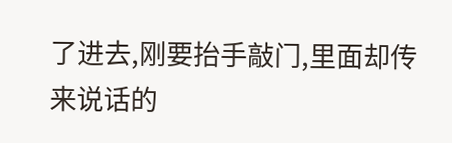了进去,刚要抬手敲门,里面却传来说话的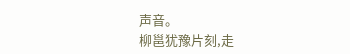声音。
柳邕犹豫片刻,走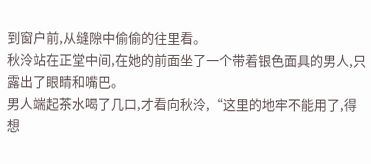到窗户前,从缝隙中偷偷的往里看。
秋泠站在正堂中间,在她的前面坐了一个带着银色面具的男人,只露出了眼睛和嘴巴。
男人端起茶水喝了几口,才看向秋泠,“这里的地牢不能用了,得想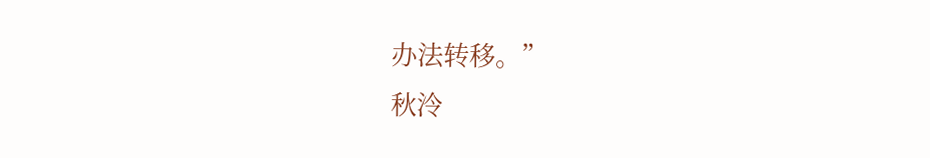办法转移。”
秋泠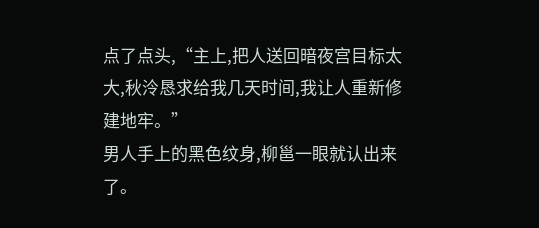点了点头,“主上,把人送回暗夜宫目标太大,秋泠恳求给我几天时间,我让人重新修建地牢。”
男人手上的黑色纹身,柳邕一眼就认出来了。